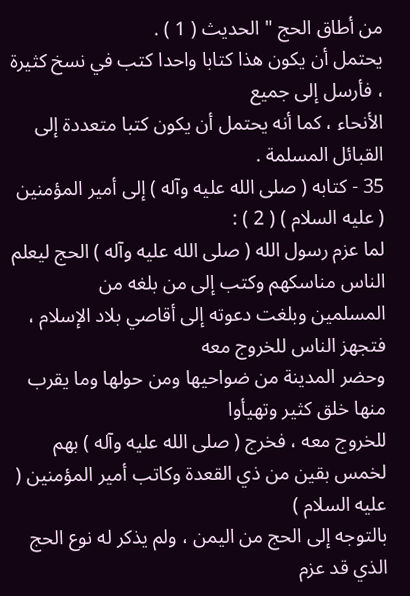من أطاق الحج " الحديث ( 1 ) .
يحتمل أن يكون هذا كتابا واحدا كتب في نسخ كثيرة ، فأرسل إلى جميع
الأنحاء ، كما أنه يحتمل أن يكون كتبا متعددة إلى القبائل المسلمة .
35 - كتابه ( صلى الله عليه وآله ) إلى أمير المؤمنين ( عليه السلام ) ( 2 ) :
لما عزم رسول الله ( صلى الله عليه وآله ) الحج ليعلم الناس مناسكهم وكتب إلى من بلغه من
المسلمين وبلغت دعوته إلى أقاصي بلاد الإسلام ، فتجهز الناس للخروج معه
وحضر المدينة من ضواحيها ومن حولها وما يقرب منها خلق كثير وتهيأوا
للخروج معه ، فخرج ( صلى الله عليه وآله ) بهم لخمس بقين من ذي القعدة وكاتب أمير المؤمنين ( عليه السلام )
بالتوجه إلى الحج من اليمن ، ولم يذكر له نوع الحج الذي قد عزم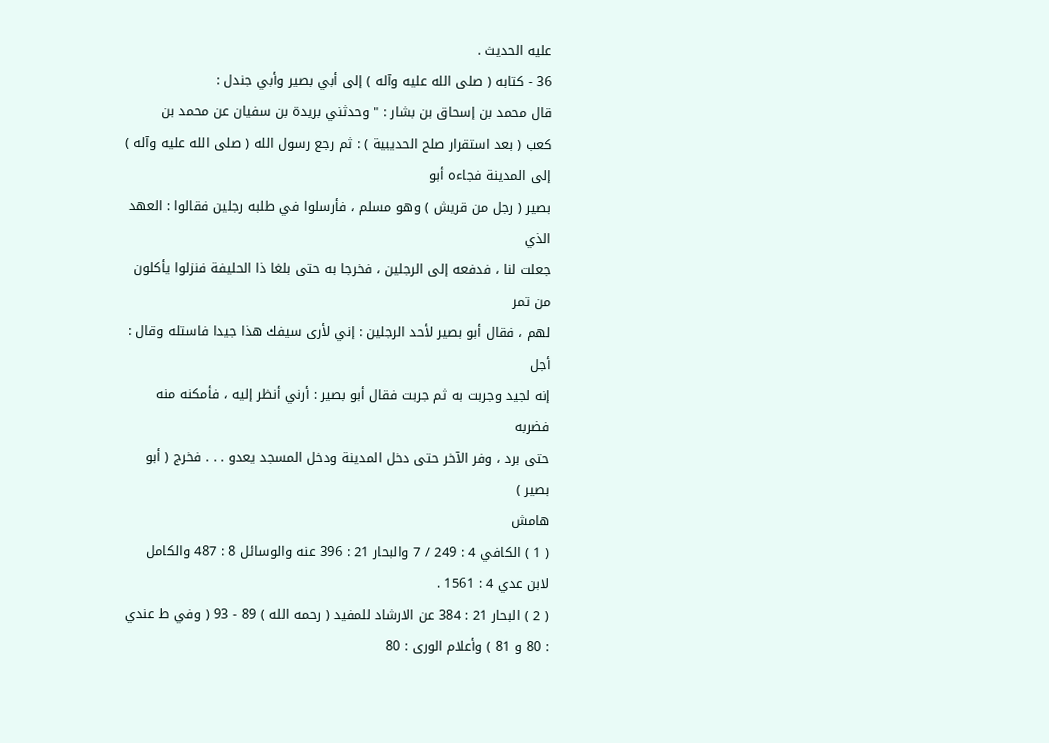عليه الحديث .
36 - كتابه ( صلى الله عليه وآله ) إلى أبي بصير وأبي جندل :
قال محمد بن إسحاق بن بشار : " وحدثني بريدة بن سفيان عن محمد بن
كعب ( بعد استقرار صلح الحديبية ) : ثم رجع رسول الله ( صلى الله عليه وآله ) إلى المدينة فجاءه أبو
بصير ( رجل من قريش ) وهو مسلم ، فأرسلوا في طلبه رجلين فقالوا : العهد الذي
جعلت لنا ، فدفعه إلى الرجلين ، فخرجا به حتى بلغا ذا الحليفة فنزلوا يأكلون من تمر
لهم ، فقال أبو بصير لأحد الرجلين : إني لأرى سيفك هذا جيدا فاستله وقال : أجل
إنه لجيد وجربت به ثم جربت فقال أبو بصير : أرني أنظر إليه ، فأمكنه منه فضربه
حتى برد ، وفر الآخر حتى دخل المدينة ودخل المسجد يعدو . . . فخرج ( أبو بصير )
هامش
( 1 ) الكافي 4 : 249 / 7 والبحار 21 : 396 عنه والوسائل 8 : 487 والكامل لابن عدي 4 : 1561 .
( 2 ) البحار 21 : 384 عن الارشاد للمفيد ( رحمه الله ) 89 - 93 ( وفي ط عندي : 80 و 81 ) وأعلام الورى : 80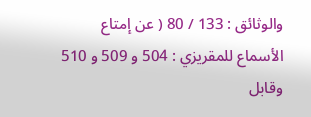والوثائق : 133 / 80 ( عن إمتاع الأسماع للمقريزي : 504 و 509 و 510 وقابل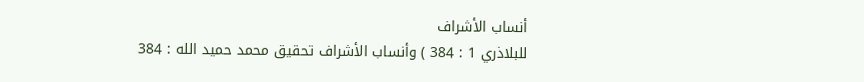أنساب الأشراف
للبلاذري 1 : 384 ) وأنساب الأشراف تحقيق محمد حميد الله : 384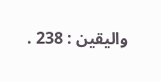واليقين : 238 .